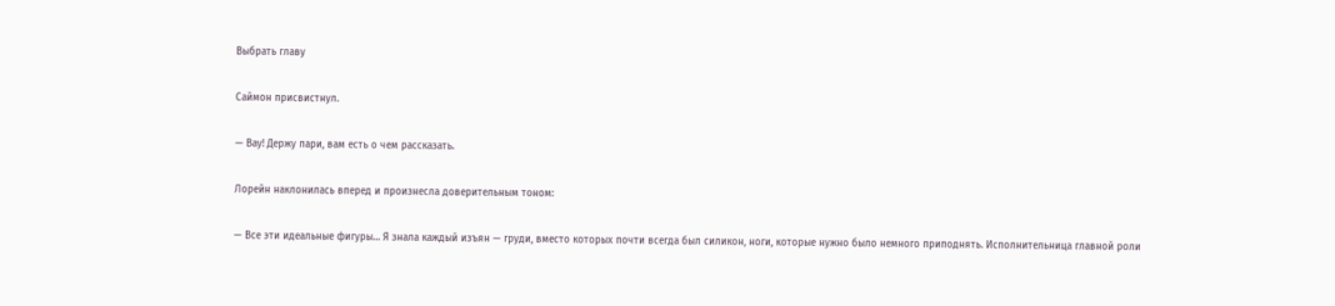Выбрать главу

Саймон присвистнул.

— Вау! Держу пари, вам есть о чем рассказать.

Лорейн наклонилась вперед и произнесла доверительным тоном:

— Все эти идеальные фигуры… Я знала каждый изъян — груди, вместо которых почти всегда был силикон, ноги, которые нужно было немного приподнять. Исполнительница главной роли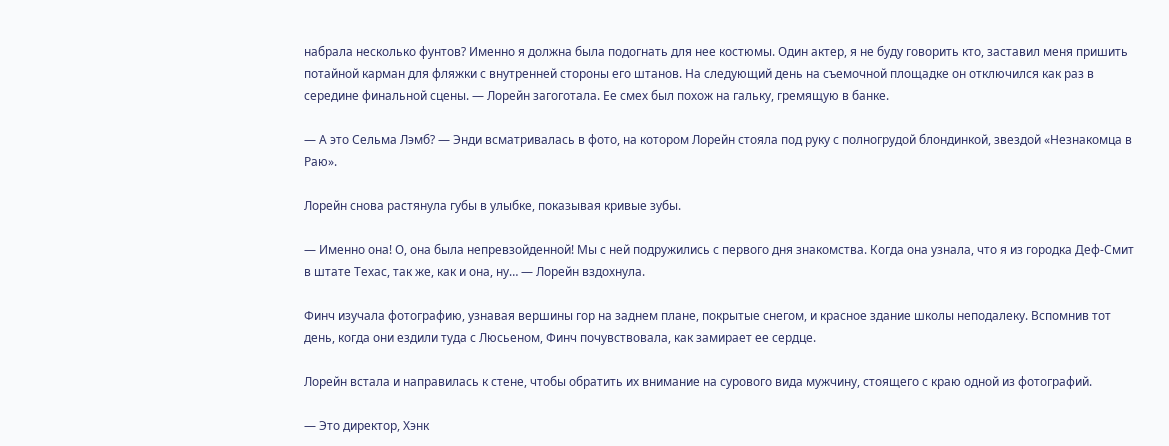набрала несколько фунтов? Именно я должна была подогнать для нее костюмы. Один актер, я не буду говорить кто, заставил меня пришить потайной карман для фляжки с внутренней стороны его штанов. На следующий день на съемочной площадке он отключился как раз в середине финальной сцены. — Лорейн загоготала. Ее смех был похож на гальку, гремящую в банке.

— А это Сельма Лэмб? — Энди всматривалась в фото, на котором Лорейн стояла под руку с полногрудой блондинкой, звездой «Незнакомца в Раю».

Лорейн снова растянула губы в улыбке, показывая кривые зубы.

— Именно она! О, она была непревзойденной! Мы с ней подружились с первого дня знакомства. Когда она узнала, что я из городка Деф-Смит в штате Техас, так же, как и она, ну… — Лорейн вздохнула.

Финч изучала фотографию, узнавая вершины гор на заднем плане, покрытые снегом, и красное здание школы неподалеку. Вспомнив тот день, когда они ездили туда с Люсьеном, Финч почувствовала, как замирает ее сердце.

Лорейн встала и направилась к стене, чтобы обратить их внимание на сурового вида мужчину, стоящего с краю одной из фотографий.

— Это директор, Хэнк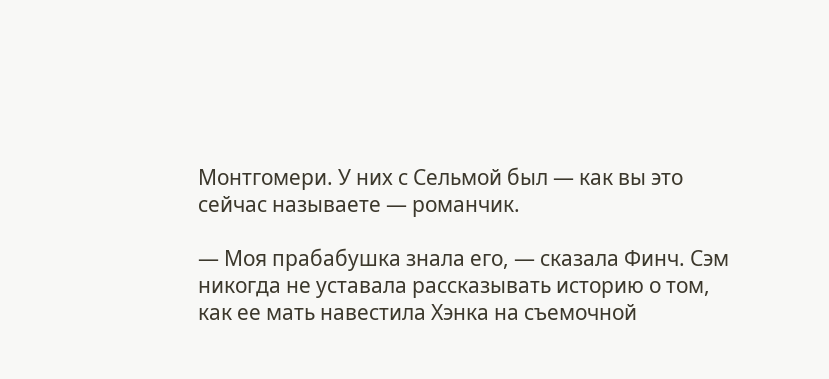Монтгомери. У них с Сельмой был — как вы это сейчас называете — романчик.

— Моя прабабушка знала его, — сказала Финч. Сэм никогда не уставала рассказывать историю о том, как ее мать навестила Хэнка на съемочной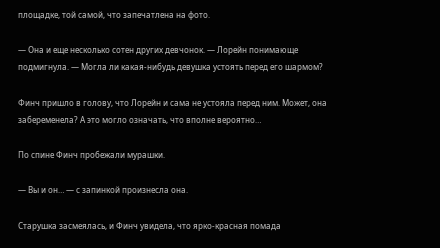площадке, той самой, что запечатлена на фото.

— Она и еще несколько сотен других девчонок. — Лорейн понимающе подмигнула. — Могла ли какая-нибудь девушка устоять перед его шармом?

Финч пришло в голову, что Лорейн и сама не устояла перед ним. Может, она забеременела? А это могло означать, что вполне вероятно…

По спине Финч пробежали мурашки.

— Вы и он… — с запинкой произнесла она.

Старушка засмеялась, и Финч увидела, что ярко-красная помада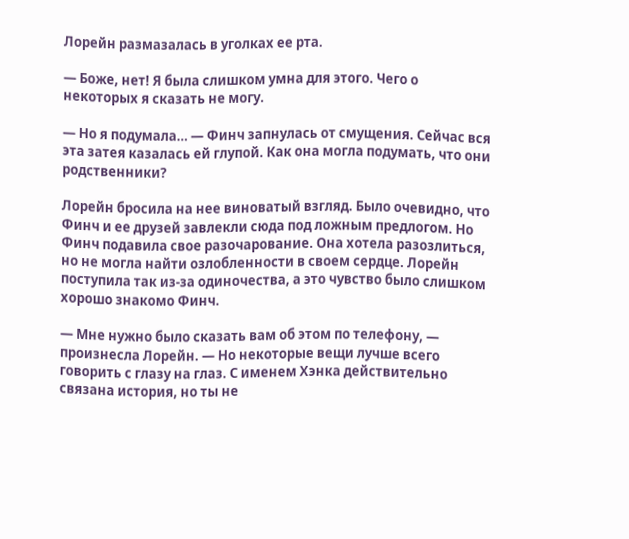Лорейн размазалась в уголках ее рта.

— Боже, нет! Я была слишком умна для этого. Чего о некоторых я сказать не могу.

— Но я подумала… — Финч запнулась от смущения. Сейчас вся эта затея казалась ей глупой. Как она могла подумать, что они родственники?

Лорейн бросила на нее виноватый взгляд. Было очевидно, что Финч и ее друзей завлекли сюда под ложным предлогом. Но Финч подавила свое разочарование. Она хотела разозлиться, но не могла найти озлобленности в своем сердце. Лорейн поступила так из-за одиночества, а это чувство было слишком хорошо знакомо Финч.

— Мне нужно было сказать вам об этом по телефону, — произнесла Лорейн. — Но некоторые вещи лучше всего говорить с глазу на глаз. С именем Хэнка действительно связана история, но ты не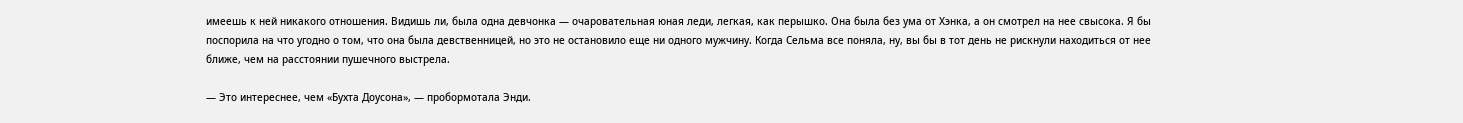имеешь к ней никакого отношения. Видишь ли, была одна девчонка — очаровательная юная леди, легкая, как перышко. Она была без ума от Хэнка, а он смотрел на нее свысока. Я бы поспорила на что угодно о том, что она была девственницей, но это не остановило еще ни одного мужчину. Когда Сельма все поняла, ну, вы бы в тот день не рискнули находиться от нее ближе, чем на расстоянии пушечного выстрела.

— Это интереснее, чем «Бухта Доусона», — пробормотала Энди.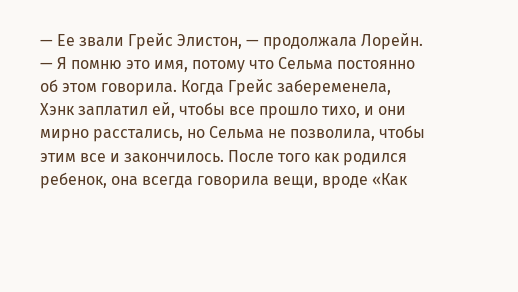— Ее звали Грейс Элистон, — продолжала Лорейн. — Я помню это имя, потому что Сельма постоянно об этом говорила. Когда Грейс забеременела, Хэнк заплатил ей, чтобы все прошло тихо, и они мирно расстались, но Сельма не позволила, чтобы этим все и закончилось. После того как родился ребенок, она всегда говорила вещи, вроде «Как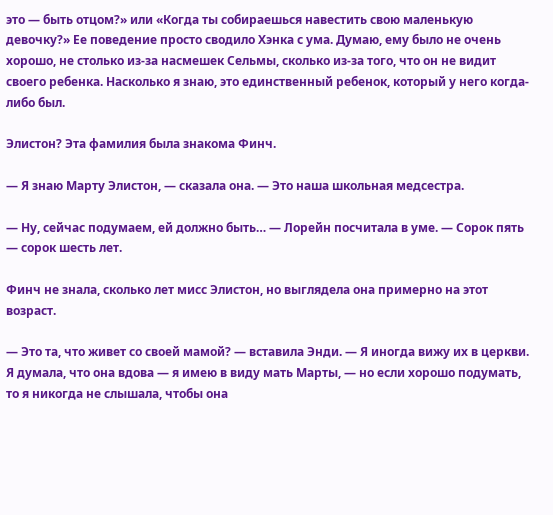это — быть отцом?» или «Когда ты собираешься навестить свою маленькую девочку?» Ее поведение просто сводило Хэнка с ума. Думаю, ему было не очень хорошо, не столько из-за насмешек Сельмы, сколько из-за того, что он не видит своего ребенка. Насколько я знаю, это единственный ребенок, который у него когда-либо был.

Элистон? Эта фамилия была знакома Финч.

— Я знаю Марту Элистон, — сказала она. — Это наша школьная медсестра.

— Ну, сейчас подумаем, ей должно быть… — Лорейн посчитала в уме. — Сорок пять — сорок шесть лет.

Финч не знала, сколько лет мисс Элистон, но выглядела она примерно на этот возраст.

— Это та, что живет со своей мамой? — вставила Энди. — Я иногда вижу их в церкви. Я думала, что она вдова — я имею в виду мать Марты, — но если хорошо подумать, то я никогда не слышала, чтобы она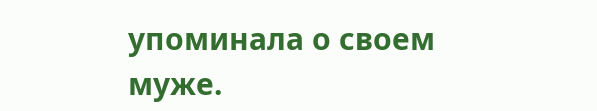упоминала о своем муже.